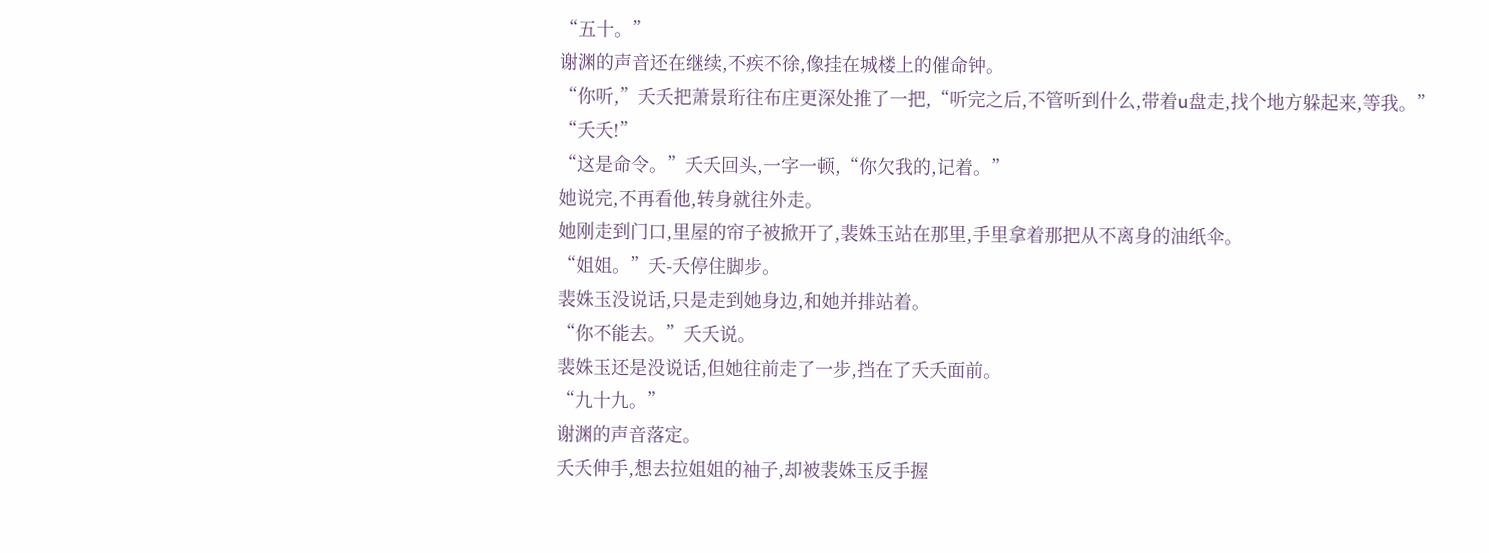“五十。”
谢渊的声音还在继续,不疾不徐,像挂在城楼上的催命钟。
“你听,”夭夭把萧景珩往布庄更深处推了一把,“听完之后,不管听到什么,带着u盘走,找个地方躲起来,等我。”
“夭夭!”
“这是命令。”夭夭回头,一字一顿,“你欠我的,记着。”
她说完,不再看他,转身就往外走。
她刚走到门口,里屋的帘子被掀开了,裴姝玉站在那里,手里拿着那把从不离身的油纸伞。
“姐姐。”夭-夭停住脚步。
裴姝玉没说话,只是走到她身边,和她并排站着。
“你不能去。”夭夭说。
裴姝玉还是没说话,但她往前走了一步,挡在了夭夭面前。
“九十九。”
谢渊的声音落定。
夭夭伸手,想去拉姐姐的袖子,却被裴姝玉反手握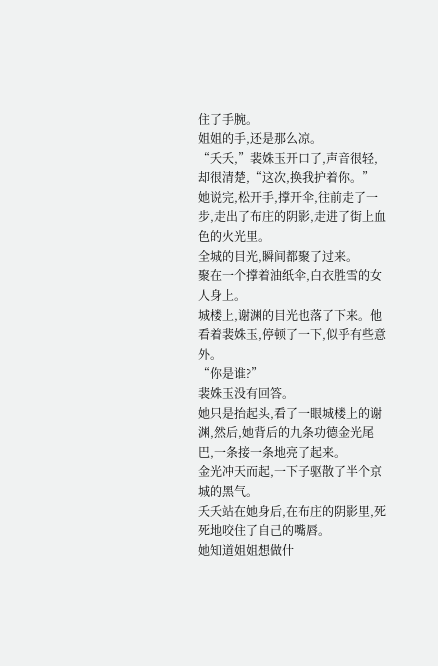住了手腕。
姐姐的手,还是那么凉。
“夭夭,”裴姝玉开口了,声音很轻,却很清楚,“这次,换我护着你。”
她说完,松开手,撑开伞,往前走了一步,走出了布庄的阴影,走进了街上血色的火光里。
全城的目光,瞬间都聚了过来。
聚在一个撑着油纸伞,白衣胜雪的女人身上。
城楼上,谢渊的目光也落了下来。他看着裴姝玉,停顿了一下,似乎有些意外。
“你是谁?”
裴姝玉没有回答。
她只是抬起头,看了一眼城楼上的谢渊,然后,她背后的九条功德金光尾巴,一条接一条地亮了起来。
金光冲天而起,一下子驱散了半个京城的黑气。
夭夭站在她身后,在布庄的阴影里,死死地咬住了自己的嘴唇。
她知道姐姐想做什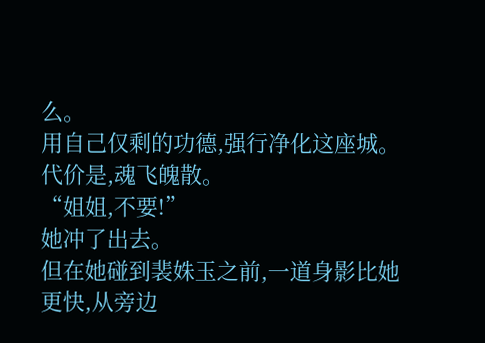么。
用自己仅剩的功德,强行净化这座城。
代价是,魂飞魄散。
“姐姐,不要!”
她冲了出去。
但在她碰到裴姝玉之前,一道身影比她更快,从旁边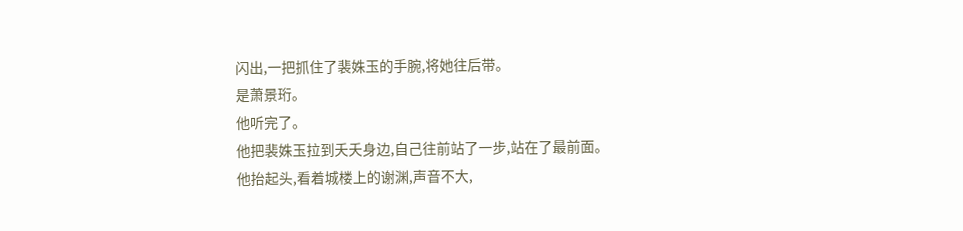闪出,一把抓住了裴姝玉的手腕,将她往后带。
是萧景珩。
他听完了。
他把裴姝玉拉到夭夭身边,自己往前站了一步,站在了最前面。
他抬起头,看着城楼上的谢渊,声音不大,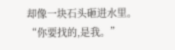却像一块石头砸进水里。
“你要找的,是我。”